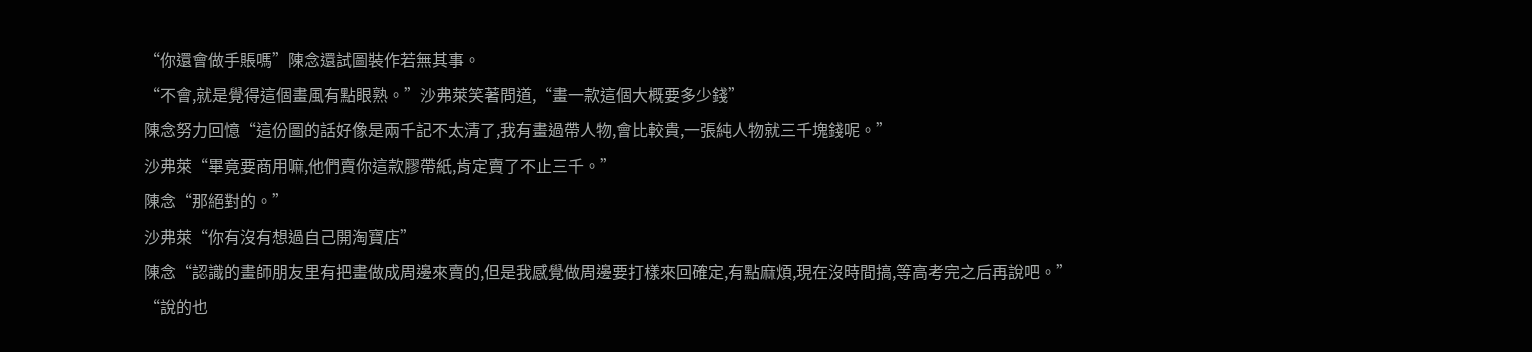“你還會做手賬嗎”陳念還試圖裝作若無其事。
“不會,就是覺得這個畫風有點眼熟。”沙弗萊笑著問道,“畫一款這個大概要多少錢”
陳念努力回憶“這份圖的話好像是兩千記不太清了,我有畫過帶人物,會比較貴,一張純人物就三千塊錢呢。”
沙弗萊“畢竟要商用嘛,他們賣你這款膠帶紙,肯定賣了不止三千。”
陳念“那絕對的。”
沙弗萊“你有沒有想過自己開淘寶店”
陳念“認識的畫師朋友里有把畫做成周邊來賣的,但是我感覺做周邊要打樣來回確定,有點麻煩,現在沒時間搞,等高考完之后再說吧。”
“說的也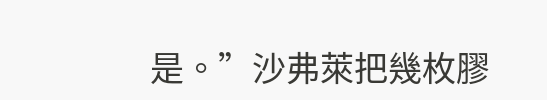是。”沙弗萊把幾枚膠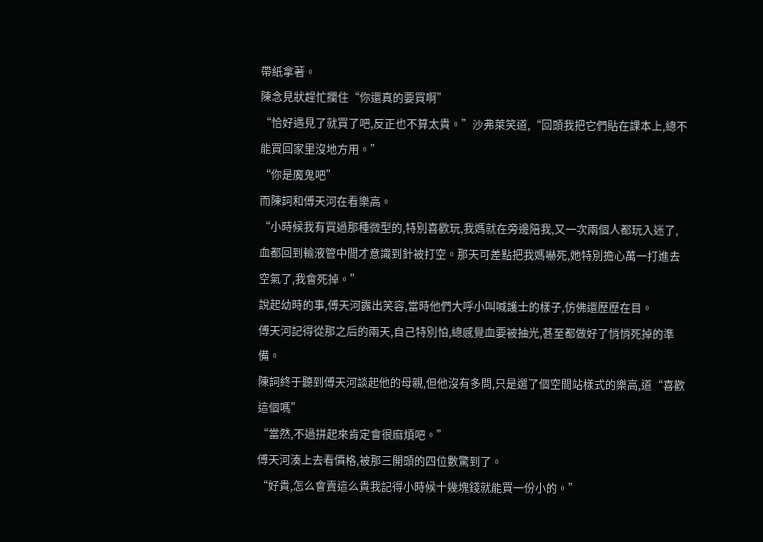帶紙拿著。
陳念見狀趕忙攔住“你還真的要買啊”
“恰好遇見了就買了吧,反正也不算太貴。”沙弗萊笑道,“回頭我把它們貼在課本上,總不能買回家里沒地方用。”
“你是魔鬼吧”
而陳詞和傅天河在看樂高。
“小時候我有買過那種微型的,特別喜歡玩,我媽就在旁邊陪我,又一次兩個人都玩入迷了,血都回到輸液管中間才意識到針被打空。那天可差點把我媽嚇死,她特別擔心萬一打進去空氣了,我會死掉。”
說起幼時的事,傅天河露出笑容,當時他們大呼小叫喊護士的樣子,仿佛還歷歷在目。
傅天河記得從那之后的兩天,自己特別怕,總感覺血要被抽光,甚至都做好了悄悄死掉的準備。
陳詞終于聽到傅天河談起他的母親,但他沒有多問,只是選了個空間站樣式的樂高,道“喜歡這個嗎”
“當然,不過拼起來肯定會很麻煩吧。”
傅天河湊上去看價格,被那三開頭的四位數驚到了。
“好貴,怎么會賣這么貴我記得小時候十幾塊錢就能買一份小的。”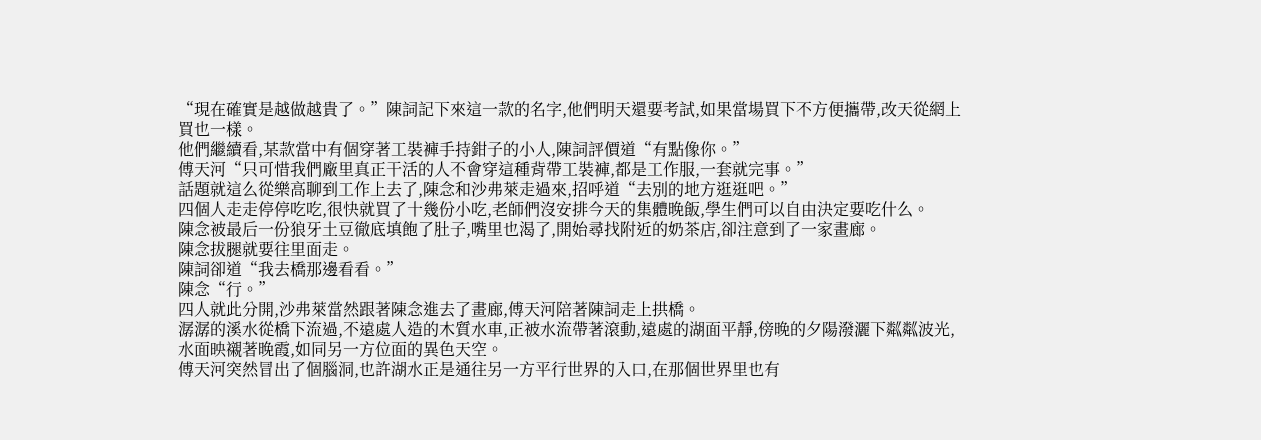“現在確實是越做越貴了。”陳詞記下來這一款的名字,他們明天還要考試,如果當場買下不方便攜帶,改天從網上買也一樣。
他們繼續看,某款當中有個穿著工裝褲手持鉗子的小人,陳詞評價道“有點像你。”
傅天河“只可惜我們廠里真正干活的人不會穿這種背帶工裝褲,都是工作服,一套就完事。”
話題就這么從樂高聊到工作上去了,陳念和沙弗萊走過來,招呼道“去別的地方逛逛吧。”
四個人走走停停吃吃,很快就買了十幾份小吃,老師們沒安排今天的集體晚飯,學生們可以自由決定要吃什么。
陳念被最后一份狼牙土豆徹底填飽了肚子,嘴里也渴了,開始尋找附近的奶茶店,卻注意到了一家畫廊。
陳念拔腿就要往里面走。
陳詞卻道“我去橋那邊看看。”
陳念“行。”
四人就此分開,沙弗萊當然跟著陳念進去了畫廊,傅天河陪著陳詞走上拱橋。
潺潺的溪水從橋下流過,不遠處人造的木質水車,正被水流帶著滾動,遠處的湖面平靜,傍晚的夕陽潑灑下粼粼波光,水面映襯著晚霞,如同另一方位面的異色天空。
傅天河突然冒出了個腦洞,也許湖水正是通往另一方平行世界的入口,在那個世界里也有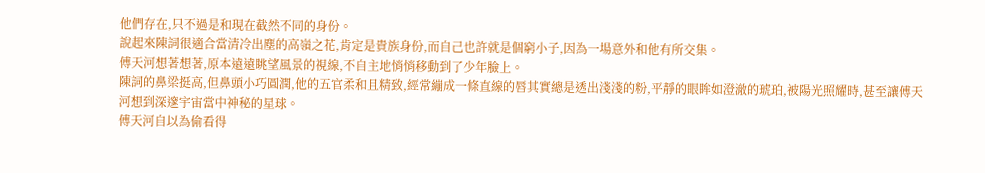他們存在,只不過是和現在截然不同的身份。
說起來陳詞很適合當清冷出塵的高嶺之花,肯定是貴族身份,而自己也許就是個窮小子,因為一場意外和他有所交集。
傅天河想著想著,原本遠遠眺望風景的視線,不自主地悄悄移動到了少年臉上。
陳詞的鼻梁挺高,但鼻頭小巧圓潤,他的五官柔和且精致,經常繃成一條直線的唇其實總是透出淺淺的粉,平靜的眼眸如澄澈的琥珀,被陽光照耀時,甚至讓傅天河想到深邃宇宙當中神秘的星球。
傅天河自以為偷看得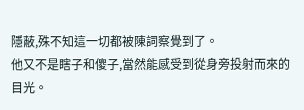隱蔽,殊不知這一切都被陳詞察覺到了。
他又不是瞎子和傻子,當然能感受到從身旁投射而來的目光。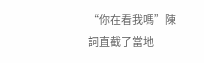“你在看我嗎”陳詞直截了當地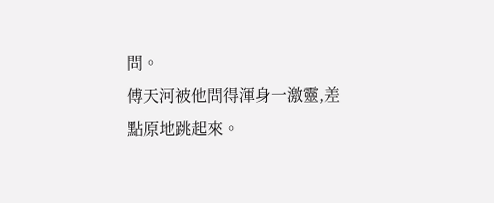問。
傅天河被他問得渾身一激靈,差點原地跳起來。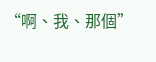“啊、我、那個”